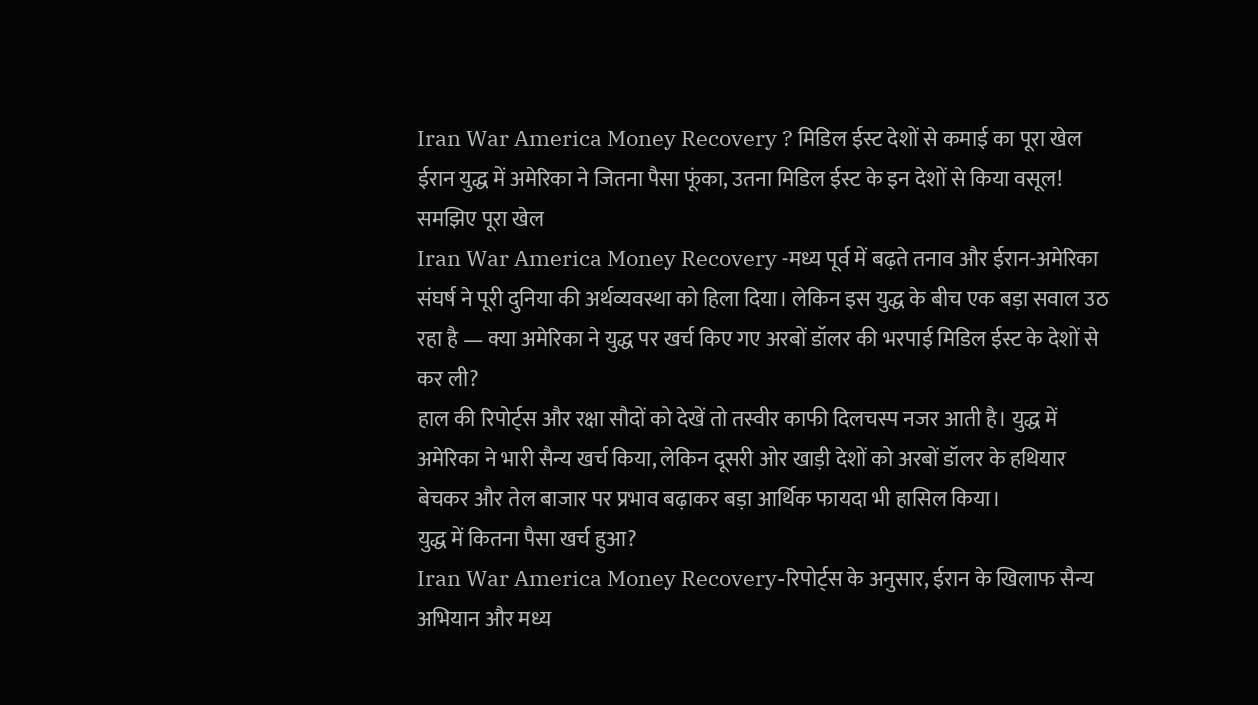Iran War America Money Recovery ? मिडिल ईस्ट देशों से कमाई का पूरा खेल
ईरान युद्ध में अमेरिका ने जितना पैसा फूंका, उतना मिडिल ईस्ट के इन देशों से किया वसूल! समझिए पूरा खेल
Iran War America Money Recovery -मध्य पूर्व में बढ़ते तनाव और ईरान-अमेरिका संघर्ष ने पूरी दुनिया की अर्थव्यवस्था को हिला दिया। लेकिन इस युद्ध के बीच एक बड़ा सवाल उठ रहा है — क्या अमेरिका ने युद्ध पर खर्च किए गए अरबों डॉलर की भरपाई मिडिल ईस्ट के देशों से कर ली?
हाल की रिपोर्ट्स और रक्षा सौदों को देखें तो तस्वीर काफी दिलचस्प नजर आती है। युद्ध में अमेरिका ने भारी सैन्य खर्च किया, लेकिन दूसरी ओर खाड़ी देशों को अरबों डॉलर के हथियार बेचकर और तेल बाजार पर प्रभाव बढ़ाकर बड़ा आर्थिक फायदा भी हासिल किया।
युद्ध में कितना पैसा खर्च हुआ?
Iran War America Money Recovery-रिपोर्ट्स के अनुसार, ईरान के खिलाफ सैन्य अभियान और मध्य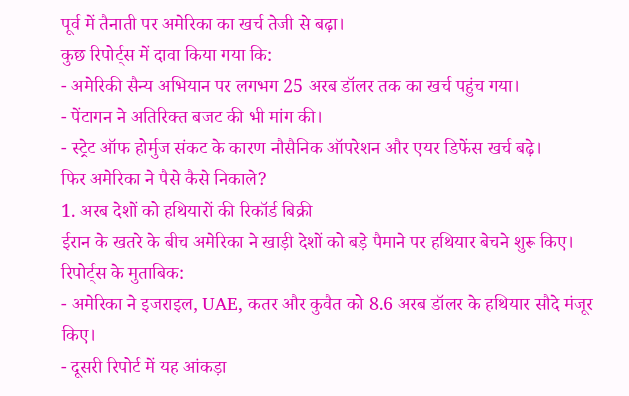पूर्व में तैनाती पर अमेरिका का खर्च तेजी से बढ़ा।
कुछ रिपोर्ट्स में दावा किया गया कि:
- अमेरिकी सैन्य अभियान पर लगभग 25 अरब डॉलर तक का खर्च पहुंच गया।
- पेंटागन ने अतिरिक्त बजट की भी मांग की।
- स्ट्रेट ऑफ होर्मुज संकट के कारण नौसैनिक ऑपरेशन और एयर डिफेंस खर्च बढ़े।
फिर अमेरिका ने पैसे कैसे निकाले?
1. अरब देशों को हथियारों की रिकॉर्ड बिक्री
ईरान के खतरे के बीच अमेरिका ने खाड़ी देशों को बड़े पैमाने पर हथियार बेचने शुरू किए।
रिपोर्ट्स के मुताबिक:
- अमेरिका ने इजराइल, UAE, कतर और कुवैत को 8.6 अरब डॉलर के हथियार सौदे मंजूर किए।
- दूसरी रिपोर्ट में यह आंकड़ा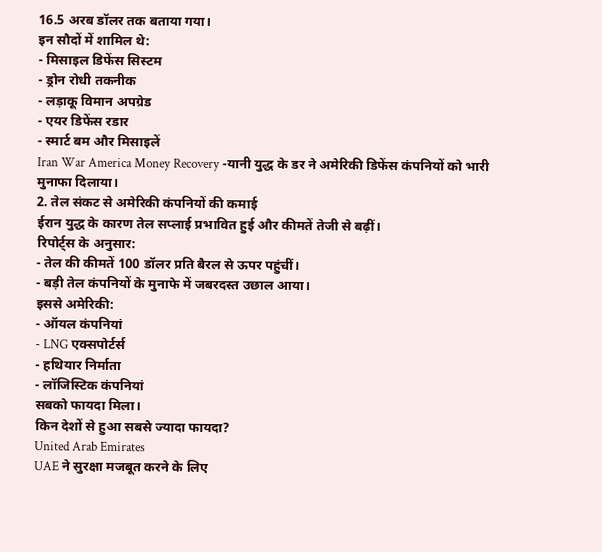16.5 अरब डॉलर तक बताया गया।
इन सौदों में शामिल थे:
- मिसाइल डिफेंस सिस्टम
- ड्रोन रोधी तकनीक
- लड़ाकू विमान अपग्रेड
- एयर डिफेंस रडार
- स्मार्ट बम और मिसाइलें
Iran War America Money Recovery -यानी युद्ध के डर ने अमेरिकी डिफेंस कंपनियों को भारी मुनाफा दिलाया।
2. तेल संकट से अमेरिकी कंपनियों की कमाई
ईरान युद्ध के कारण तेल सप्लाई प्रभावित हुई और कीमतें तेजी से बढ़ीं।
रिपोर्ट्स के अनुसार:
- तेल की कीमतें 100 डॉलर प्रति बैरल से ऊपर पहुंचीं।
- बड़ी तेल कंपनियों के मुनाफे में जबरदस्त उछाल आया।
इससे अमेरिकी:
- ऑयल कंपनियां
- LNG एक्सपोर्टर्स
- हथियार निर्माता
- लॉजिस्टिक कंपनियां
सबको फायदा मिला।
किन देशों से हुआ सबसे ज्यादा फायदा?
United Arab Emirates
UAE ने सुरक्षा मजबूत करने के लिए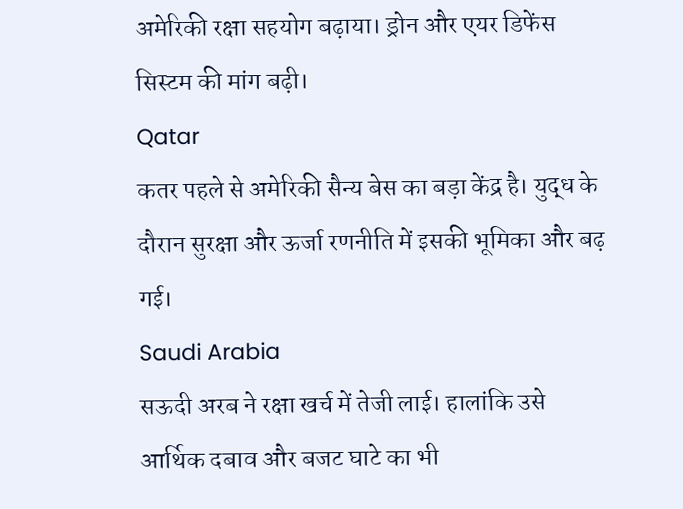अमेरिकी रक्षा सहयोग बढ़ाया। ड्रोन और एयर डिफेंस सिस्टम की मांग बढ़ी।
Qatar
कतर पहले से अमेरिकी सैन्य बेस का बड़ा केंद्र है। युद्ध के दौरान सुरक्षा और ऊर्जा रणनीति में इसकी भूमिका और बढ़ गई।
Saudi Arabia
सऊदी अरब ने रक्षा खर्च में तेजी लाई। हालांकि उसे आर्थिक दबाव और बजट घाटे का भी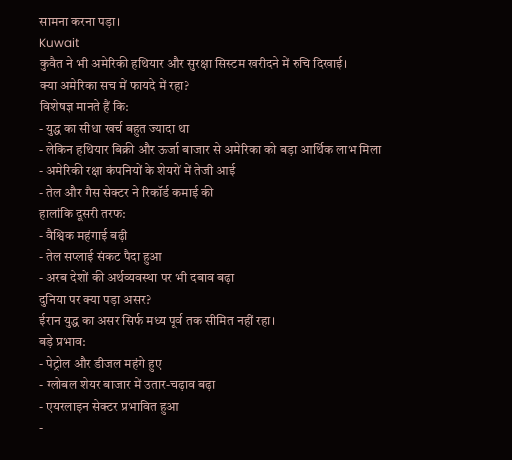सामना करना पड़ा।
Kuwait
कुवैत ने भी अमेरिकी हथियार और सुरक्षा सिस्टम खरीदने में रुचि दिखाई।
क्या अमेरिका सच में फायदे में रहा?
विशेषज्ञ मानते हैं कि:
- युद्ध का सीधा खर्च बहुत ज्यादा था
- लेकिन हथियार बिक्री और ऊर्जा बाजार से अमेरिका को बड़ा आर्थिक लाभ मिला
- अमेरिकी रक्षा कंपनियों के शेयरों में तेजी आई
- तेल और गैस सेक्टर ने रिकॉर्ड कमाई की
हालांकि दूसरी तरफ:
- वैश्विक महंगाई बढ़ी
- तेल सप्लाई संकट पैदा हुआ
- अरब देशों की अर्थव्यवस्था पर भी दबाव बढ़ा
दुनिया पर क्या पड़ा असर?
ईरान युद्ध का असर सिर्फ मध्य पूर्व तक सीमित नहीं रहा।
बड़े प्रभाव:
- पेट्रोल और डीजल महंगे हुए
- ग्लोबल शेयर बाजार में उतार-चढ़ाव बढ़ा
- एयरलाइन सेक्टर प्रभावित हुआ
-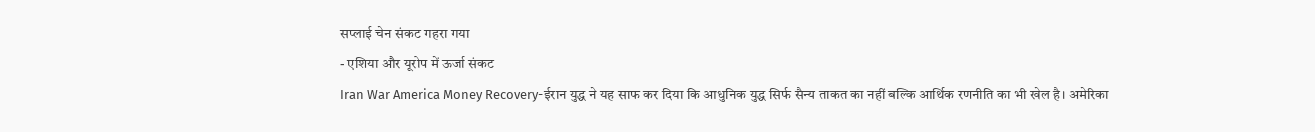सप्लाई चेन संकट गहरा गया
- एशिया और यूरोप में ऊर्जा संकट
Iran War America Money Recovery-ईरान युद्ध ने यह साफ कर दिया कि आधुनिक युद्ध सिर्फ सैन्य ताकत का नहीं बल्कि आर्थिक रणनीति का भी खेल है। अमेरिका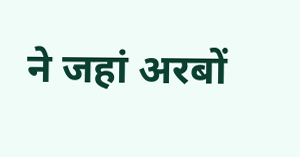ने जहां अरबों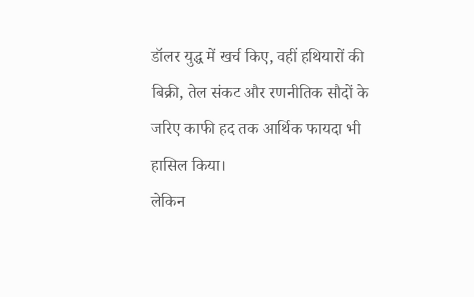डॉलर युद्ध में खर्च किए, वहीं हथियारों की बिक्री, तेल संकट और रणनीतिक सौदों के जरिए काफी हद तक आर्थिक फायदा भी हासिल किया।
लेकिन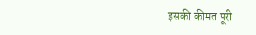इसकी कीमत पूरी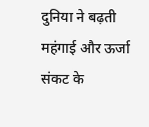दुनिया ने बढ़ती महंगाई और ऊर्जा संकट के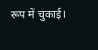रूप में चुकाई।